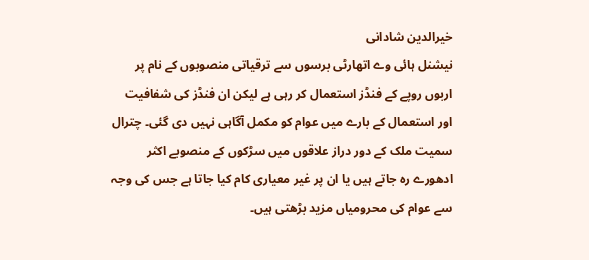خیرالدین شادانی
نیشنل ہائی وے اتھارٹی برسوں سے ترقیاتی منصوبوں کے نام پر اربوں روپے کے فنڈز استعمال کر رہی ہے لیکن ان فنڈز کی شفافیت اور استعمال کے بارے میں عوام کو مکمل آگاہی نہیں دی گئی۔ چترال سمیت ملک کے دور دراز علاقوں میں سڑکوں کے منصوبے اکثر ادھورے رہ جاتے ہیں یا ان پر غیر معیاری کام کیا جاتا ہے جس کی وجہ سے عوام کی محرومیاں مزید بڑھتی ہیں۔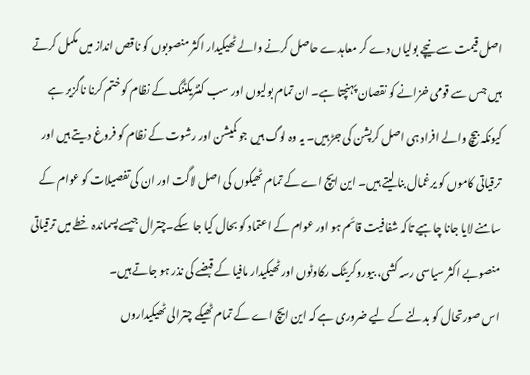اصل قیمت سے نیچے بولیاں دے کر معاہدے حاصل کرنے والے ٹھیکیدار اکثر منصوبوں کو ناقص انداز میں مکمل کرتے ہیں جس سے قومی خزانے کو نقصان پہنچتا ہے۔ ان تمام بولیوں اور سب کنٹریکٹنگ کے نظام کو ختم کرنا ناگزیر ہے کیونکہ بیچ والے افراد ہی اصل کرپشن کی جڑ ہیں۔ یہ وہ لوگ ہیں جو کمیشن اور رشوت کے نظام کو فروغ دیتے ہیں اور ترقیاتی کاموں کو یرغمال بنا لیتے ہیں۔ این ایچ اے کے تمام ٹھیکوں کی اصل لاگت اور ان کی تفصیلات کو عوام کے سامنے لایا جانا چاہیے تاکہ شفافیت قائم ہو اور عوام کے اعتماد کو بحال کیا جا سکے۔چترال جیسے پسماندہ خطے میں ترقیاتی منصوبے اکثر سیاسی رسہ کشی، بیوروکریٹک رکاوٹوں اور ٹھیکیدار مافیا کے قبضے کی نذر ہو جاتے ہیں۔
اس صورتحال کو بدلنے کے لیے ضروری ہے کہ این ایچ اے کے تمام ٹھیکے چترالی ٹھیکیداروں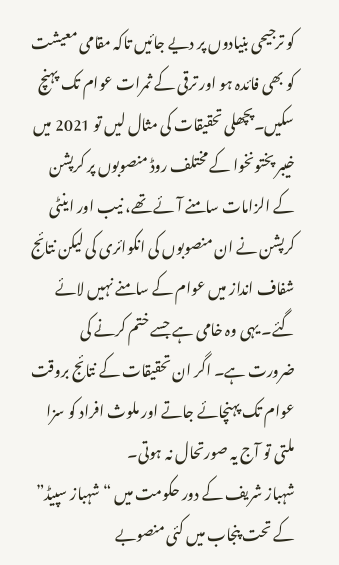کو ترجیحی بنیادوں پر دیے جائیں تاکہ مقامی معیشت کو بھی فائدہ ہو اور ترقی کے ثمرات عوام تک پہنچ سکیں۔پچھلی تحقیقات کی مثال لیں تو 2021 میں خیبر پختونخوا کے مختلف روڈ منصوبوں پر کرپشن کے الزامات سامنے آئے تھے، نیب اور اینٹی کرپشن نے ان منصوبوں کی انکوائری کی لیکن نتائج شفاف انداز میں عوام کے سامنے نہیں لائے گئے۔ یہی وہ خامی ہے جسے ختم کرنے کی ضرورت ہے۔ اگر ان تحقیقات کے نتائج بروقت عوام تک پہنچائے جاتے اور ملوث افراد کو سزا ملتی تو آج یہ صورتحال نہ ہوتی۔
شہباز شریف کے دور حکومت میں “شہباز سپیڈ” کے تحت پنجاب میں کئی منصوبے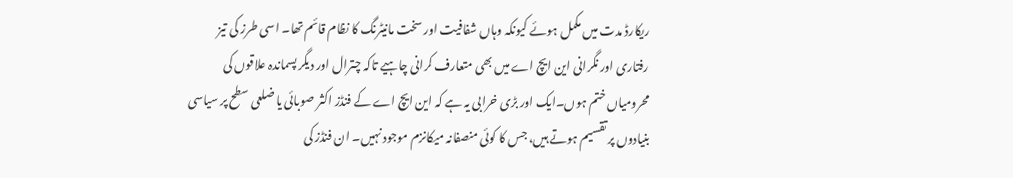ریکارڈ مدت میں مکمل ہوئے کیونکہ وہاں شفافیت اور سخت مانیٹرنگ کا نظام قائم تھا۔ اسی طرز کی تیز رفتاری اور نگرانی این ایچ اے میں بھی متعارف کرانی چاہیے تاکہ چترال اور دیگر پسماندہ علاقوں کی محرومیاں ختم ہوں۔ایک اور بڑی خرابی یہ ہے کہ این ایچ اے کے فنڈز اکثر صوبائی یا ضلعی سطح پر سیاسی بنیادوں پر تقسیم ہوتے ہیں، جس کا کوئی منصفانہ میکانزم موجود نہیں۔ ان فنڈز کی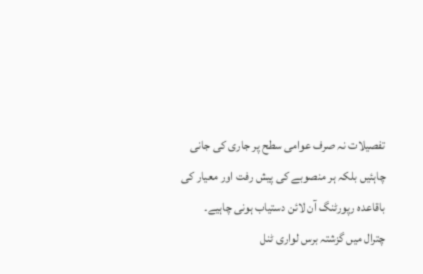تفصیلات نہ صرف عوامی سطح پر جاری کی جانی چاہئیں بلکہ ہر منصوبے کی پیش رفت اور معیار کی باقاعدہ رپورٹنگ آن لائن دستیاب ہونی چاہیے۔
چترال میں گزشتہ برس لواری ٹنل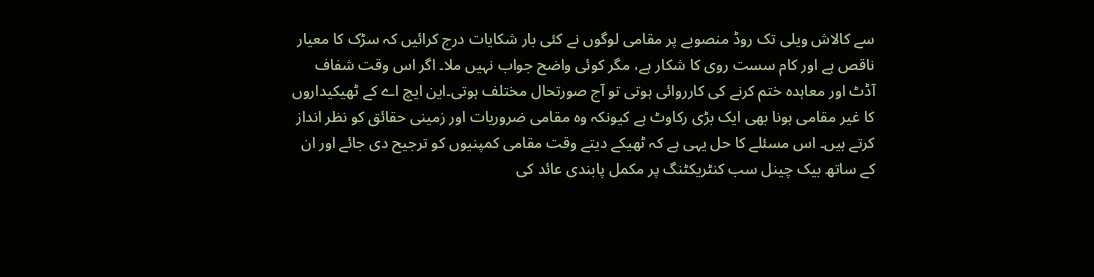سے کالاش ویلی تک روڈ منصوبے پر مقامی لوگوں نے کئی بار شکایات درج کرائیں کہ سڑک کا معیار ناقص ہے اور کام سست روی کا شکار ہے، مگر کوئی واضح جواب نہیں ملا۔ اگر اس وقت شفاف آڈٹ اور معاہدہ ختم کرنے کی کارروائی ہوتی تو آج صورتحال مختلف ہوتی۔این ایچ اے کے ٹھیکیداروں کا غیر مقامی ہونا بھی ایک بڑی رکاوٹ ہے کیونکہ وہ مقامی ضروریات اور زمینی حقائق کو نظر انداز کرتے ہیں۔ اس مسئلے کا حل یہی ہے کہ ٹھیکے دیتے وقت مقامی کمپنیوں کو ترجیح دی جائے اور ان کے ساتھ بیک چینل سب کنٹریکٹنگ پر مکمل پابندی عائد کی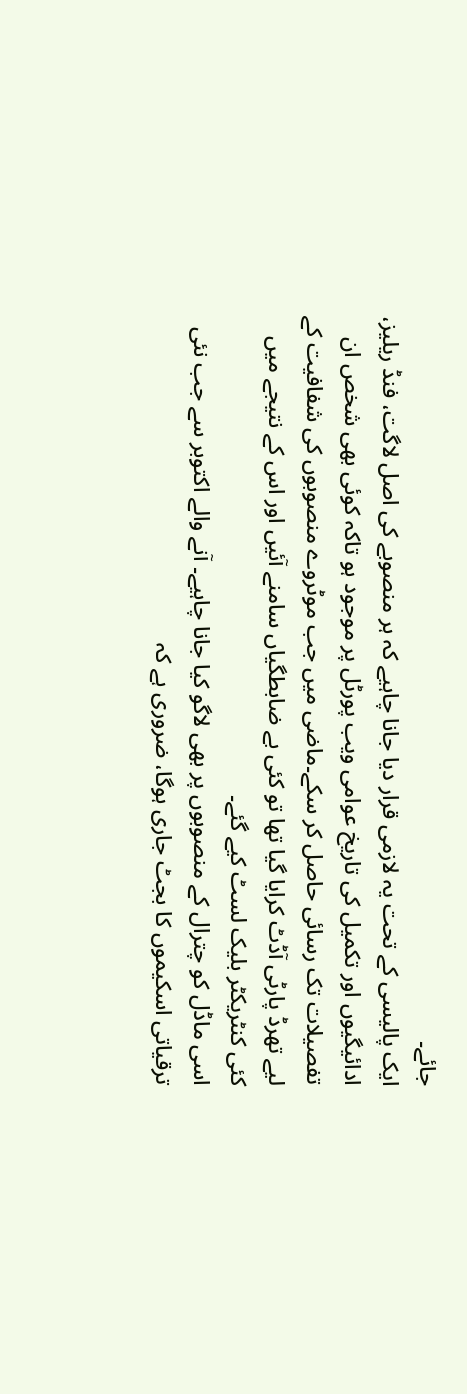جائے۔
ایک پالیسی کے تحت یہ لازمی قرار دیا جانا چاہیے کہ ہر منصوبے کی اصل لاگت، فنڈ ریلیز، ادائیگیوں اور تکمیل کی تاریخ عوامی ویب پورٹل پر موجود ہو تاکہ کوئی بھی شخص ان تفصیلات تک رسائی حاصل کر سکے۔ماضی میں جب موٹروے منصوبوں کی شفافیت کے لیے تھرڈ پارٹی آڈٹ کرایا گیا تھا تو کئی بے ضابطگیاں سامنے آئیں اور اس کے نتیجے میں کئی کنٹریکٹر بلیک لسٹ کیے گئے۔
اسی ماڈل کو چترال کے منصوبوں پر بھی لاگو کیا جانا چاہیے۔ آنے والے اکتوبر سے جب نئی ترقیاتی اسکیموں کا بجٹ جاری ہوگا، ضروری ہے کہ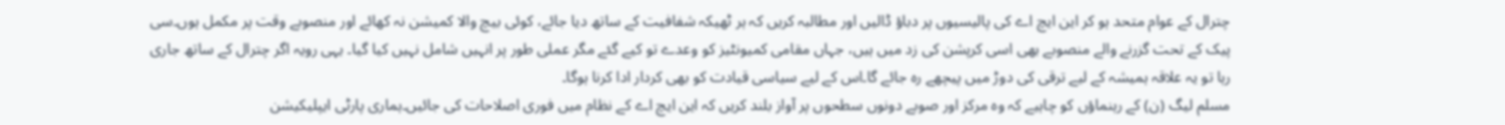چترال کے عوام متحد ہو کر این ایچ اے کی پالیسیوں پر دباؤ ڈالیں اور مطالبہ کریں کہ ہر ٹھیکہ شفافیت کے ساتھ دیا جائے، کوئی بیچ والا کمیشن نہ کھائے اور منصوبے وقت پر مکمل ہوں۔سی پیک کے تحت گزرنے والے منصوبے بھی اسی کرپشن کی زد میں ہیں، جہاں مقامی کمیونٹیز کو وعدے تو کیے گئے مگر عملی طور پر انہیں شامل نہیں کیا گیا۔ یہی رویہ اگر چترال کے ساتھ جاری رہا تو یہ علاقہ ہمیشہ کے لیے ترقی کی دوڑ میں پیچھے رہ جائے گا۔اس کے لیے سیاسی قیادت کو بھی کردار ادا کرنا ہوگا۔
مسلم لیگ (ن) کے رہنماؤں کو چاہیے کہ وہ مرکز اور صوبے دونوں سطحوں پر آواز بلند کریں کہ این ایچ اے کے نظام میں فوری اصلاحات کی جائیں۔ہماری پارٹی ایپلیکیشن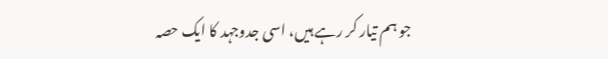جو ہم تیار کر رہے ہیں، اسی جدوجہد کا ایک حصہ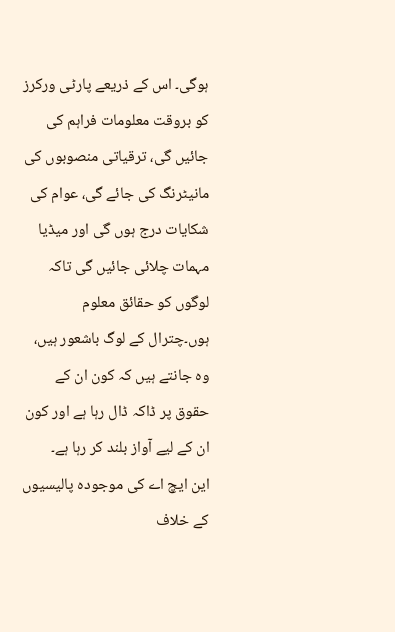ہوگی۔ اس کے ذریعے پارٹی ورکرز کو بروقت معلومات فراہم کی جائیں گی، ترقیاتی منصوبوں کی مانیٹرنگ کی جائے گی، عوام کی شکایات درج ہوں گی اور میڈیا مہمات چلائی جائیں گی تاکہ لوگوں کو حقائق معلوم ہوں۔چترال کے لوگ باشعور ہیں، وہ جانتے ہیں کہ کون ان کے حقوق پر ڈاکہ ڈال رہا ہے اور کون ان کے لیے آواز بلند کر رہا ہے۔
این ایچ اے کی موجودہ پالیسیوں کے خلاف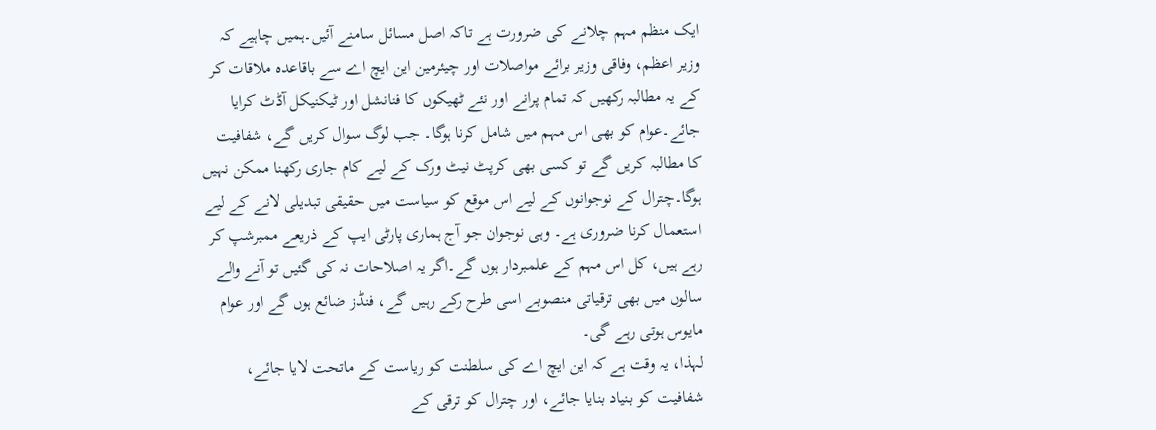ایک منظم مہم چلانے کی ضرورت ہے تاکہ اصل مسائل سامنے آئیں۔ہمیں چاہیے کہ وزیر اعظم، وفاقی وزیر برائے مواصلات اور چیئرمین این ایچ اے سے باقاعدہ ملاقات کر کے یہ مطالبہ رکھیں کہ تمام پرانے اور نئے ٹھیکوں کا فنانشل اور ٹیکنیکل آڈٹ کرایا جائے۔عوام کو بھی اس مہم میں شامل کرنا ہوگا۔ جب لوگ سوال کریں گے، شفافیت کا مطالبہ کریں گے تو کسی بھی کرپٹ نیٹ ورک کے لیے کام جاری رکھنا ممکن نہیں ہوگا۔چترال کے نوجوانوں کے لیے اس موقع کو سیاست میں حقیقی تبدیلی لانے کے لیے استعمال کرنا ضروری ہے۔ وہی نوجوان جو آج ہماری پارٹی ایپ کے ذریعے ممبرشپ کر رہے ہیں، کل اس مہم کے علمبردار ہوں گے۔اگر یہ اصلاحات نہ کی گئیں تو آنے والے سالوں میں بھی ترقیاتی منصوبے اسی طرح رکے رہیں گے، فنڈز ضائع ہوں گے اور عوام مایوس ہوتی رہے گی۔
لہذا، یہ وقت ہے کہ این ایچ اے کی سلطنت کو ریاست کے ماتحت لایا جائے، شفافیت کو بنیاد بنایا جائے، اور چترال کو ترقی کے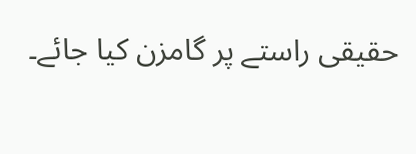حقیقی راستے پر گامزن کیا جائے۔